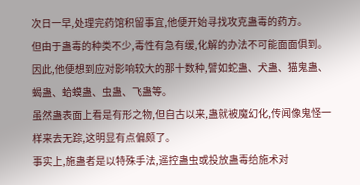次日一早,处理完药馆积留事宜,他便开始寻找攻克蛊毒的药方。
但由于蛊毒的种类不少,毒性有急有缓,化解的办法不可能面面俱到。
因此,他便想到应对影响较大的那十数种,譬如蛇蛊、犬蛊、猫鬼蛊、蝎蛊、蛤蟆蛊、虫蛊、飞蛊等。
虽然蛊表面上看是有形之物,但自古以来,蛊就被魔幻化,传闻像鬼怪一样来去无踪,这明显有点偏颇了。
事实上,施蛊者是以特殊手法,遥控蛊虫或投放蛊毒给施术对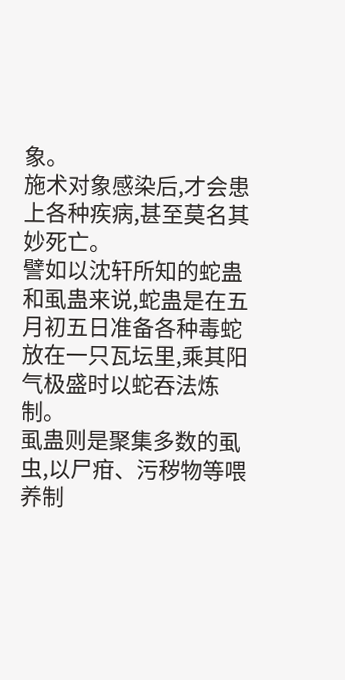象。
施术对象感染后,才会患上各种疾病,甚至莫名其妙死亡。
譬如以沈轩所知的蛇蛊和虱蛊来说,蛇蛊是在五月初五日准备各种毒蛇放在一只瓦坛里,乘其阳气极盛时以蛇吞法炼制。
虱蛊则是聚集多数的虱虫,以尸疳、污秽物等喂养制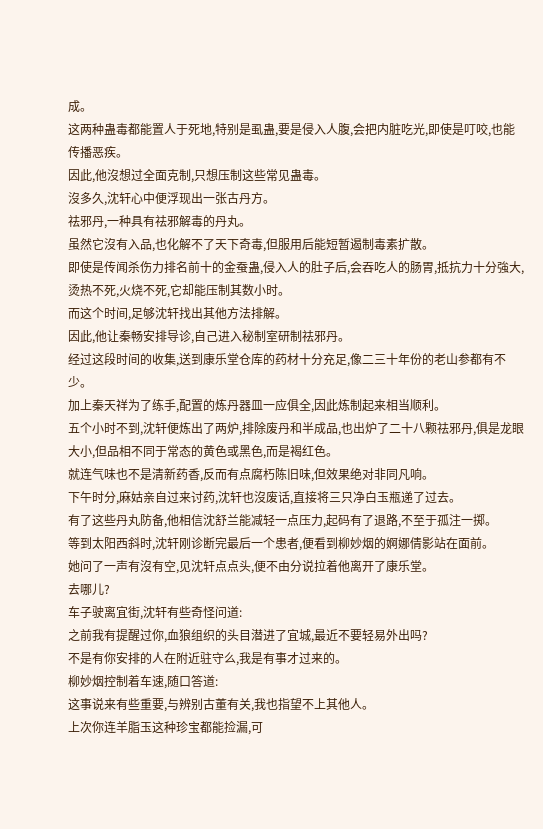成。
这两种蛊毒都能置人于死地,特别是虱蛊,要是侵入人腹,会把内脏吃光,即使是叮咬,也能传播恶疾。
因此,他沒想过全面克制,只想压制这些常见蛊毒。
沒多久,沈轩心中便浮现出一张古丹方。
祛邪丹,一种具有祛邪解毒的丹丸。
虽然它沒有入品,也化解不了天下奇毒,但服用后能短暂遏制毒素扩散。
即使是传闻杀伤力排名前十的金蚕蛊,侵入人的肚子后,会吞吃人的肠胃,抵抗力十分強大,烫热不死,火烧不死,它却能压制其数小时。
而这个时间,足够沈轩找出其他方法排解。
因此,他让秦畅安排导诊,自己进入秘制室研制祛邪丹。
经过这段时间的收集,送到康乐堂仓库的药材十分充足,像二三十年份的老山参都有不少。
加上秦天祥为了练手,配置的炼丹器皿一应俱全,因此炼制起来相当顺利。
五个小时不到,沈轩便炼出了两炉,排除废丹和半成品,也出炉了二十八颗祛邪丹,俱是龙眼大小,但品相不同于常态的黄色或黑色,而是褐红色。
就连气味也不是清新药香,反而有点腐朽陈旧味,但效果绝对非同凡响。
下午时分,麻姑亲自过来讨药,沈轩也沒废话,直接将三只净白玉瓶递了过去。
有了这些丹丸防备,他相信沈舒兰能减轻一点压力,起码有了退路,不至于孤注一掷。
等到太阳西斜时,沈轩刚诊断完最后一个患者,便看到柳妙烟的婀娜倩影站在面前。
她问了一声有沒有空,见沈轩点点头,便不由分说拉着他离开了康乐堂。
去哪儿?
车子驶离宜街,沈轩有些奇怪问道:
之前我有提醒过你,血狼组织的头目潜进了宜城,最近不要轻易外出吗?
不是有你安排的人在附近驻守么,我是有事才过来的。
柳妙烟控制着车速,随口答道:
这事说来有些重要,与辨别古董有关,我也指望不上其他人。
上次你连羊脂玉这种珍宝都能捡漏,可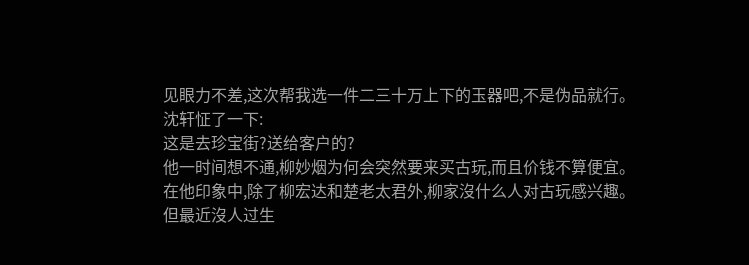见眼力不差,这次帮我选一件二三十万上下的玉器吧,不是伪品就行。
沈轩怔了一下:
这是去珍宝街?送给客户的?
他一时间想不通,柳妙烟为何会突然要来买古玩,而且价钱不算便宜。
在他印象中,除了柳宏达和楚老太君外,柳家沒什么人对古玩感兴趣。
但最近沒人过生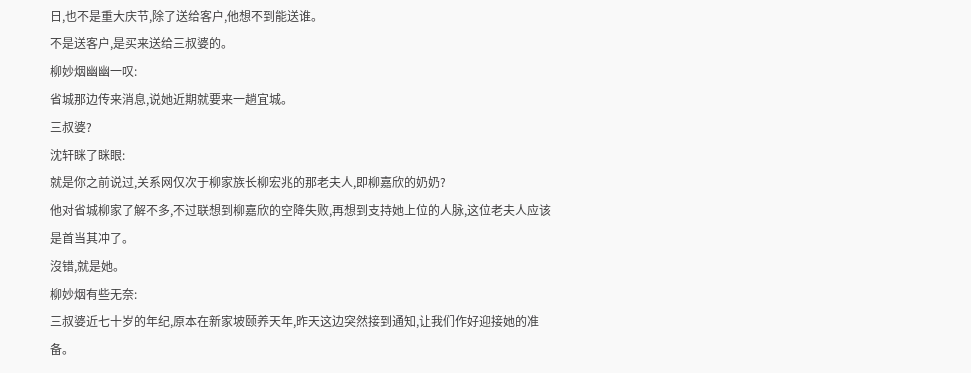日,也不是重大庆节,除了送给客户,他想不到能送谁。
不是送客户,是买来送给三叔婆的。
柳妙烟幽幽一叹:
省城那边传来消息,说她近期就要来一趟宜城。
三叔婆?
沈轩眯了眯眼:
就是你之前说过,关系网仅次于柳家族长柳宏兆的那老夫人,即柳嘉欣的奶奶?
他对省城柳家了解不多,不过联想到柳嘉欣的空降失败,再想到支持她上位的人脉,这位老夫人应该是首当其冲了。
沒错,就是她。
柳妙烟有些无奈:
三叔婆近七十岁的年纪,原本在新家坡颐养天年,昨天这边突然接到通知,让我们作好迎接她的准备。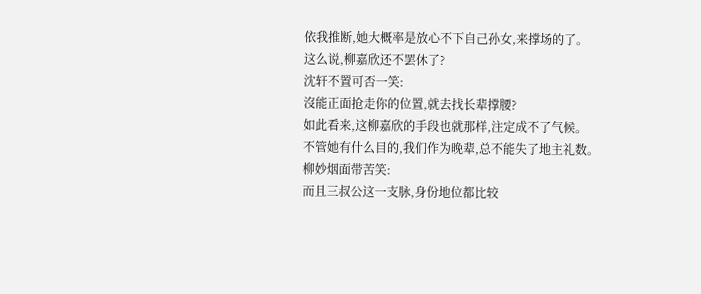依我推断,她大概率是放心不下自己孙女,来撑场的了。
这么说,柳嘉欣还不罢休了?
沈轩不置可否一笑:
沒能正面抢走你的位置,就去找长辈撑腰?
如此看来,这柳嘉欣的手段也就那样,注定成不了气候。
不管她有什么目的,我们作为晚辈,总不能失了地主礼数。
柳妙烟面带苦笑:
而且三叔公这一支脉,身份地位都比较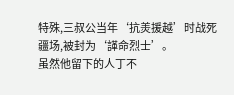特殊,三叔公当年‘抗羙援越’时战死疆场,被封为‘諽命烈士’。
虽然他留下的人丁不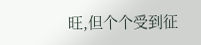旺,但个个受到征